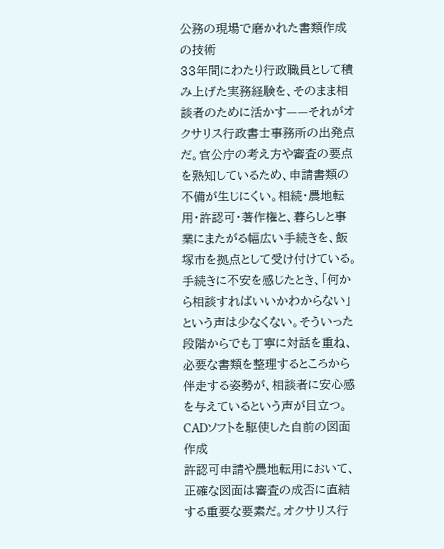公務の現場で磨かれた書類作成の技術
33年間にわたり行政職員として積み上げた実務経験を、そのまま相談者のために活かす——それがオクサリス行政書士事務所の出発点だ。官公庁の考え方や審査の要点を熟知しているため、申請書類の不備が生じにくい。相続・農地転用・許認可・著作権と、暮らしと事業にまたがる幅広い手続きを、飯塚市を拠点として受け付けている。
手続きに不安を感じたとき、「何から相談すればいいかわからない」という声は少なくない。そういった段階からでも丁寧に対話を重ね、必要な書類を整理するところから伴走する姿勢が、相談者に安心感を与えているという声が目立つ。
CADソフトを駆使した自前の図面作成
許認可申請や農地転用において、正確な図面は審査の成否に直結する重要な要素だ。オクサリス行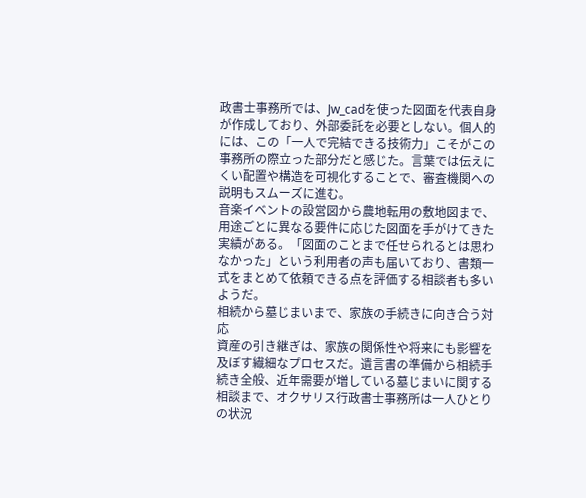政書士事務所では、Jw_cadを使った図面を代表自身が作成しており、外部委託を必要としない。個人的には、この「一人で完結できる技術力」こそがこの事務所の際立った部分だと感じた。言葉では伝えにくい配置や構造を可視化することで、審査機関への説明もスムーズに進む。
音楽イベントの設営図から農地転用の敷地図まで、用途ごとに異なる要件に応じた図面を手がけてきた実績がある。「図面のことまで任せられるとは思わなかった」という利用者の声も届いており、書類一式をまとめて依頼できる点を評価する相談者も多いようだ。
相続から墓じまいまで、家族の手続きに向き合う対応
資産の引き継ぎは、家族の関係性や将来にも影響を及ぼす繊細なプロセスだ。遺言書の準備から相続手続き全般、近年需要が増している墓じまいに関する相談まで、オクサリス行政書士事務所は一人ひとりの状況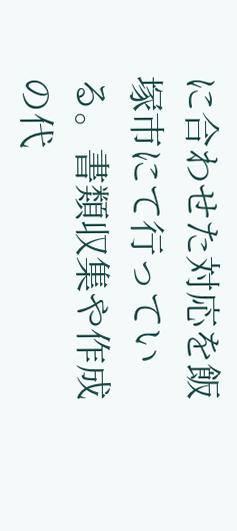に合わせた対応を飯塚市にて行っている。書類収集や作成の代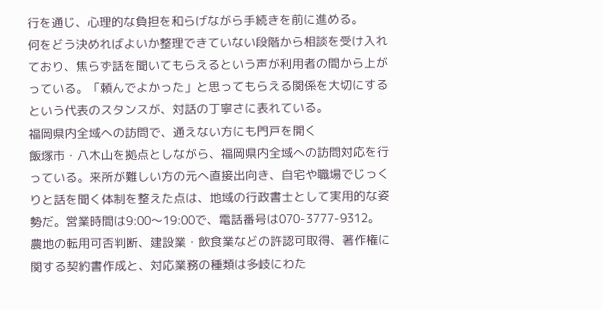行を通じ、心理的な負担を和らげながら手続きを前に進める。
何をどう決めればよいか整理できていない段階から相談を受け入れており、焦らず話を聞いてもらえるという声が利用者の間から上がっている。「頼んでよかった」と思ってもらえる関係を大切にするという代表のスタンスが、対話の丁寧さに表れている。
福岡県内全域への訪問で、通えない方にも門戸を開く
飯塚市・八木山を拠点としながら、福岡県内全域への訪問対応を行っている。来所が難しい方の元へ直接出向き、自宅や職場でじっくりと話を聞く体制を整えた点は、地域の行政書士として実用的な姿勢だ。営業時間は9:00〜19:00で、電話番号は070-3777-9312。
農地の転用可否判断、建設業・飲食業などの許認可取得、著作権に関する契約書作成と、対応業務の種類は多岐にわた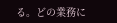る。どの業務に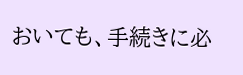おいても、手続きに必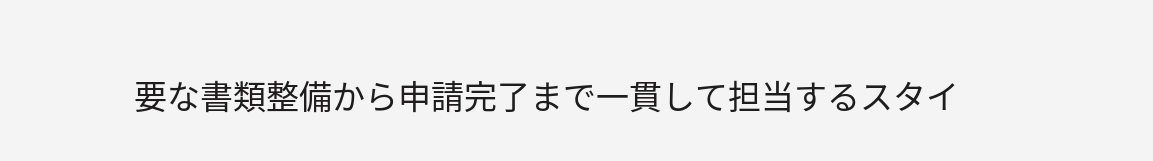要な書類整備から申請完了まで一貫して担当するスタイ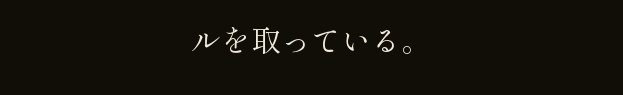ルを取っている。